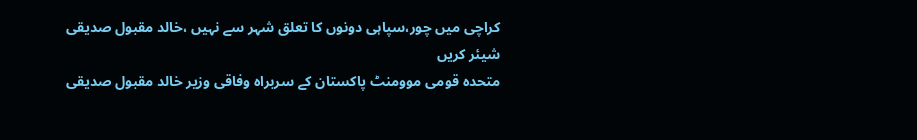کراچی میں چور،سپاہی دونوں کا تعلق شہر سے نہیں ،خالد مقبول صدیقی
شیئر کریں
متحدہ قومی موومنٹ پاکستان کے سربراہ وفاقی وزیر خالد مقبول صدیقی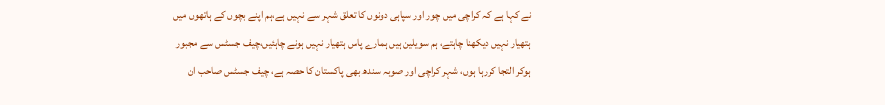نے کہا ہے کہ کراچی میں چور اور سپاہی دونوں کا تعلق شہر سے نہیں ہے،ہم اپنے بچوں کے ہاتھوں میں ہتھیار نہیں دیکھنا چاہتے، ہم سویلین ہیں ہمارے پاس ہتھیار نہیں ہونے چاہئیں،چیف جسٹس سے مجبور ہوکر التجا کررہا ہوں، شہر کراچی اور صوبہ سندھ بھی پاکستان کا حصہ ہے، چیف جسٹس صاحب ان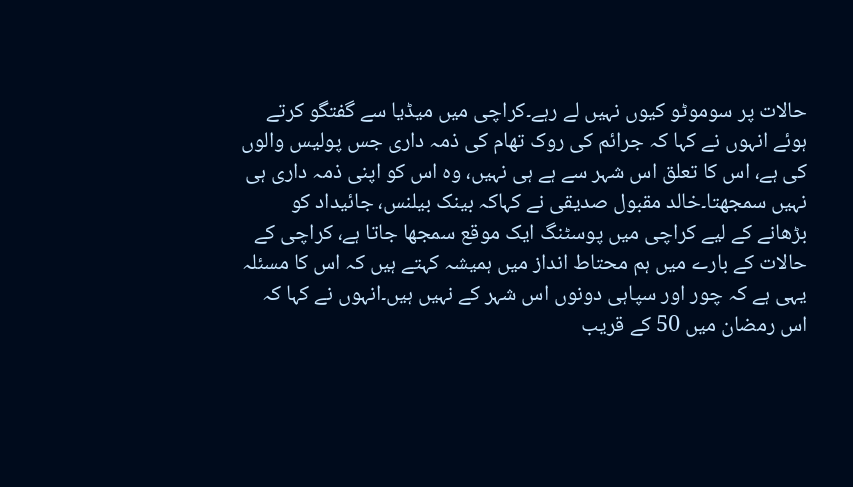حالات پر سوموٹو کیوں نہیں لے رہے۔کراچی میں میڈیا سے گفتگو کرتے ہوئے انہوں نے کہا کہ جرائم کی روک تھام کی ذمہ داری جس پولیس والوں کی ہے، اس کا تعلق اس شہر سے ہے ہی نہیں، وہ اس کو اپنی ذمہ داری ہی نہیں سمجھتا۔خالد مقبول صدیقی نے کہاکہ بینک بیلنس، جائیداد کو بڑھانے کے لیے کراچی میں پوسٹنگ ایک موقع سمجھا جاتا ہے، کراچی کے حالات کے بارے میں ہم محتاط انداز میں ہمیشہ کہتے ہیں کہ اس کا مسئلہ یہی ہے کہ چور اور سپاہی دونوں اس شہر کے نہیں ہیں۔انہوں نے کہا کہ اس رمضان میں 50 کے قریب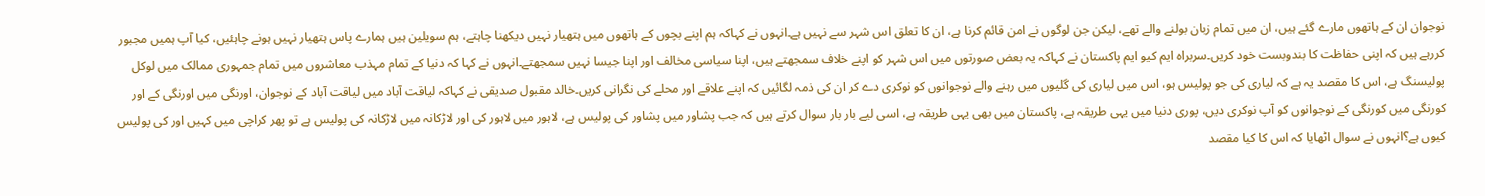نوجوان ان کے ہاتھوں مارے گئے ہیں، ان میں تمام زبان بولنے والے تھے، لیکن جن لوگوں نے امن قائم کرنا ہے، ان کا تعلق اس شہر سے نہیں ہے۔انہوں نے کہاکہ ہم اپنے بچوں کے ہاتھوں میں ہتھیار نہیں دیکھنا چاہتے، ہم سویلین ہیں ہمارے پاس ہتھیار نہیں ہونے چاہئیں، کیا آپ ہمیں مجبور کررہے ہیں کہ اپنی حفاظت کا بندوبست خود کریں۔سربراہ ایم کیو ایم پاکستان نے کہاکہ یہ بعض صورتوں میں اس شہر کو اپنے خلاف سمجھتے ہیں، اپنا سیاسی مخالف اور اپنا جیسا نہیں سمجھتے۔انہوں نے کہا کہ دنیا کے تمام مہذب معاشروں میں تمام جمہوری ممالک میں لوکل پولیسنگ ہے، اس کا مقصد یہ ہے کہ لیاری کی جو پولیس ہو، اس میں لیاری کی گلیوں میں رہنے والے نوجوانوں کو نوکری دے کر ان کی ذمہ لگائیں کہ اپنے علاقے اور محلے کی نگرانی کریں۔خالد مقبول صدیقی نے کہاکہ لیاقت آباد میں لیاقت آباد کے نوجوان، اورنگی میں اورنگی کے اور کورنگی میں کورنگی کے نوجوانوں کو آپ نوکری دیں، پوری دنیا میں یہی طریقہ ہے، پاکستان میں بھی یہی طریقہ ہے، اسی لیے بار بار سوال کرتے ہیں کہ جب پشاور میں پشاور کی پولیس ہے، لاہور میں لاہور کی اور لاڑکانہ میں لاڑکانہ کی پولیس ہے تو پھر کراچی میں کہیں اور کی پولیس کیوں ہے؟انہوں نے سوال اٹھایا کہ اس کا کیا مقصد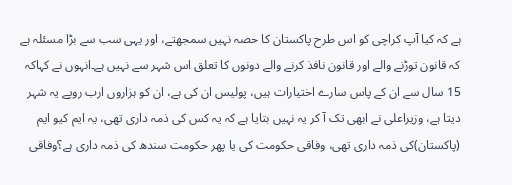ہے کہ کیا آپ کراچی کو اس طرح پاکستان کا حصہ نہیں سمجھتے، اور یہی سب سے بڑا مسئلہ ہے کہ قانون توڑنے والے اور قانون نافذ کرنے والے دونوں کا تعلق اس شہر سے نہیں ہے۔انہوں نے کہاکہ 15 سال سے ان کے پاس سارے اختیارات ہیں، پولیس ان کی ہے، ان کو ہزاروں ارب روپے یہ شہر دیتا ہے، وزیراعلی نے ابھی تک آ کر یہ نہیں بتایا ہے کہ یہ کس کی ذمہ داری تھی، یہ ایم کیو ایم (پاکستان)کی ذمہ داری تھی، وفاقی حکومت کی یا پھر حکومت سندھ کی ذمہ داری ہے؟وفاقی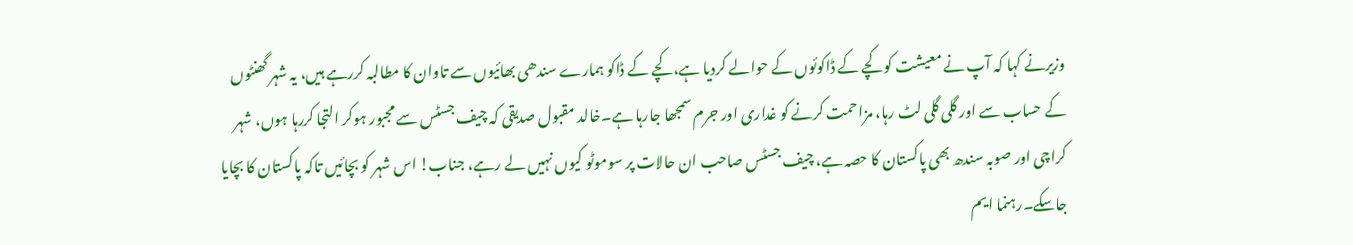وزیرنے کہا کہ آپ نے معیشت کو کچے کے ڈاکوئوں کے حوالے کردیا ہے، کچے کے ڈاکو ہمارے سندھی بھائیوں سے تاوان کا مطالبہ کررہے ہیں، یہ شہر گھنٹوں کے حساب سے اور گلی گلی لٹ رہا، مزاحمت کرنے کو غداری اور جرم سمجھا جارہا ہے۔خالد مقبول صدیقی کہ چیف جسٹس سے مجبور ہوکر التجا کررہا ہوں، شہر کراچی اور صوبہ سندھ بھی پاکستان کا حصہ ہے، چیف جسٹس صاحب ان حالات پر سوموٹو کیوں نہیں لے رہے، جناب! اس شہر کو بچائیں تاکہ پاکستان کا بچایا جاسکے۔رہنما ایم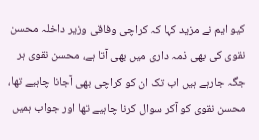کیو ایم نے مزید کہا کہ کراچی وفاقی وزیر داخلہ محسن نقوی کی بھی ذمہ داری میں بھی آتا ہے، محسن نقوی ہر جگہ جارہے ہیں اب تک ان کو کراچی بھی آجانا چاہیے تھا، محسن نقوی کو آکر سوال کرنا چاہیے تھا اور جواب ہمیں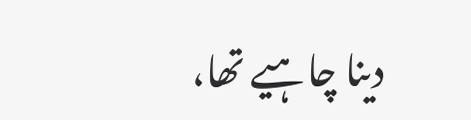دینا چاہیے تھا،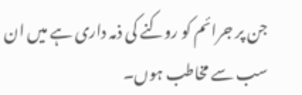جن پر جرائم کو روکنے کی ذمہ داری ہے میں ان سب سے مخاطب ہوں۔